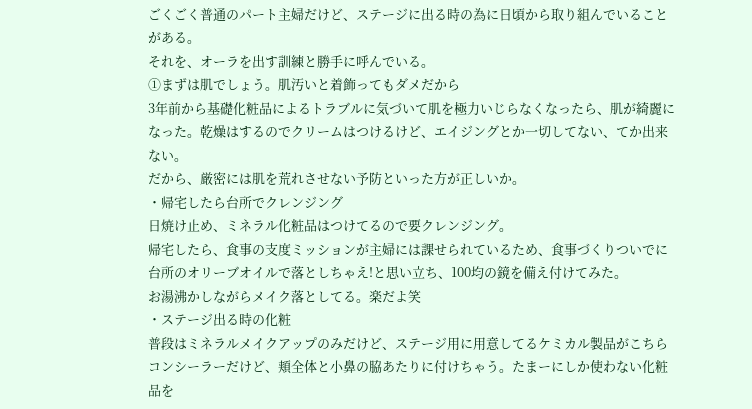ごくごく普通のパート主婦だけど、ステージに出る時の為に日頃から取り組んでいることがある。
それを、オーラを出す訓練と勝手に呼んでいる。
①まずは肌でしょう。肌汚いと着飾ってもダメだから
3年前から基礎化粧品によるトラブルに気づいて肌を極力いじらなくなったら、肌が綺麗になった。乾燥はするのでクリームはつけるけど、エイジングとか一切してない、てか出来ない。
だから、厳密には肌を荒れさせない予防といった方が正しいか。
・帰宅したら台所でクレンジング
日焼け止め、ミネラル化粧品はつけてるので要クレンジング。
帰宅したら、食事の支度ミッションが主婦には課せられているため、食事づくりついでに台所のオリーブオイルで落としちゃえ!と思い立ち、100均の鏡を備え付けてみた。
お湯沸かしながらメイク落としてる。楽だよ笑
・ステージ出る時の化粧
普段はミネラルメイクアップのみだけど、ステージ用に用意してるケミカル製品がこちら
コンシーラーだけど、頬全体と小鼻の脇あたりに付けちゃう。たまーにしか使わない化粧品を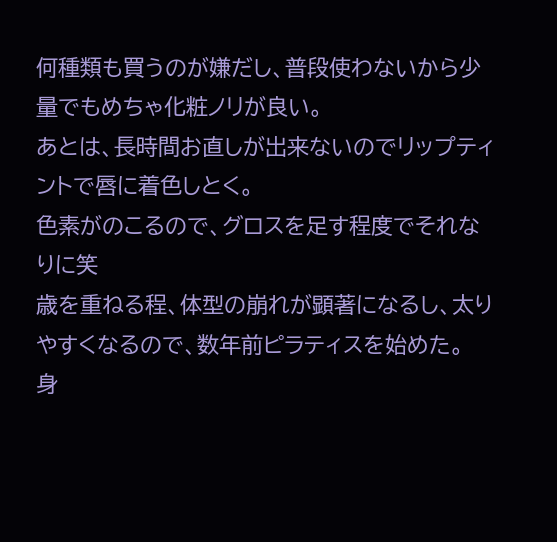何種類も買うのが嫌だし、普段使わないから少量でもめちゃ化粧ノリが良い。
あとは、長時間お直しが出来ないのでリップティントで唇に着色しとく。
色素がのこるので、グロスを足す程度でそれなりに笑
歳を重ねる程、体型の崩れが顕著になるし、太りやすくなるので、数年前ピラティスを始めた。
身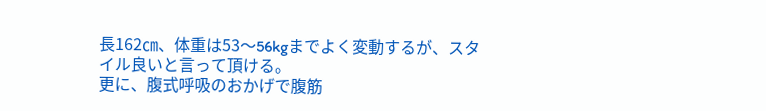長162㎝、体重は53〜56kgまでよく変動するが、スタイル良いと言って頂ける。
更に、腹式呼吸のおかげで腹筋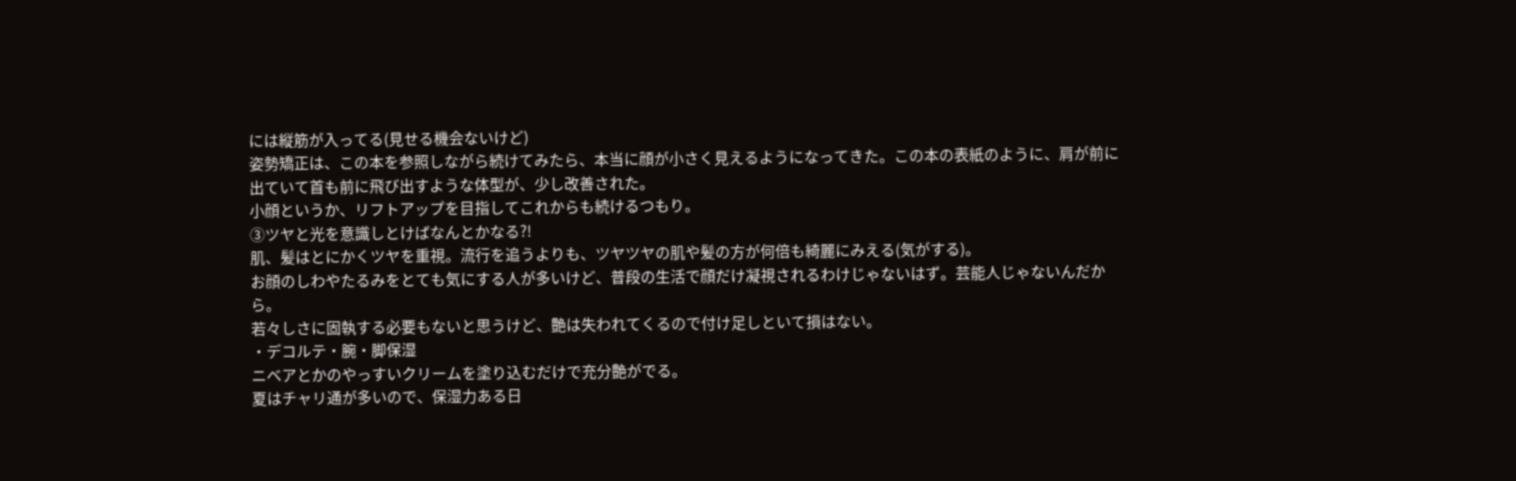には縦筋が入ってる(見せる機会ないけど)
姿勢矯正は、この本を参照しながら続けてみたら、本当に顔が小さく見えるようになってきた。この本の表紙のように、肩が前に出ていて首も前に飛び出すような体型が、少し改善された。
小顔というか、リフトアップを目指してこれからも続けるつもり。
③ツヤと光を意識しとけばなんとかなる?!
肌、髪はとにかくツヤを重視。流行を追うよりも、ツヤツヤの肌や髪の方が何倍も綺麗にみえる(気がする)。
お顔のしわやたるみをとても気にする人が多いけど、普段の生活で顔だけ凝視されるわけじゃないはず。芸能人じゃないんだから。
若々しさに固執する必要もないと思うけど、艶は失われてくるので付け足しといて損はない。
・デコルテ・腕・脚保湿
ニベアとかのやっすいクリームを塗り込むだけで充分艶がでる。
夏はチャリ通が多いので、保湿力ある日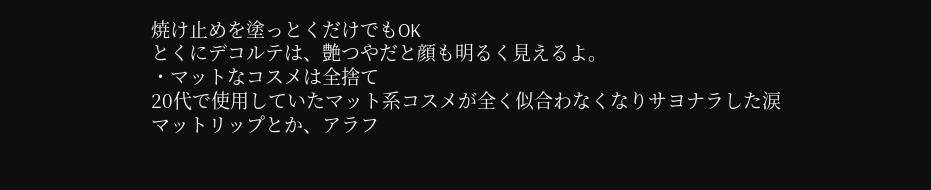焼け止めを塗っとくだけでもOK
とくにデコルテは、艶つやだと顔も明るく見えるよ。
・マットなコスメは全捨て
20代で使用していたマット系コスメが全く似合わなくなりサヨナラした涙
マットリップとか、アラフ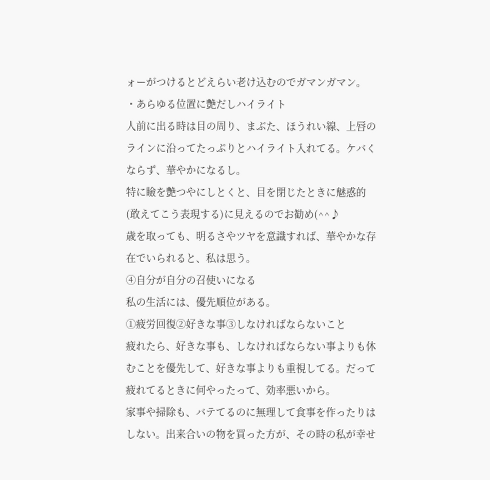ォーがつけるとどえらい老け込むのでガマンガマン。
・あらゆる位置に艶だしハイライト
人前に出る時は目の周り、まぶた、ほうれい線、上唇のラインに沿ってたっぷりとハイライト入れてる。ケバくならず、華やかになるし。
特に瞼を艶つやにしとくと、目を閉じたときに魅惑的(敢えてこう表現する)に見えるのでお勧め(^^♪
歳を取っても、明るさやツヤを意識すれば、華やかな存在でいられると、私は思う。
④自分が自分の召使いになる
私の生活には、優先順位がある。
①疲労回復②好きな事③しなければならないこと
疲れたら、好きな事も、しなければならない事よりも休むことを優先して、好きな事よりも重視してる。だって疲れてるときに何やったって、効率悪いから。
家事や掃除も、バテてるのに無理して食事を作ったりはしない。出来合いの物を買った方が、その時の私が幸せ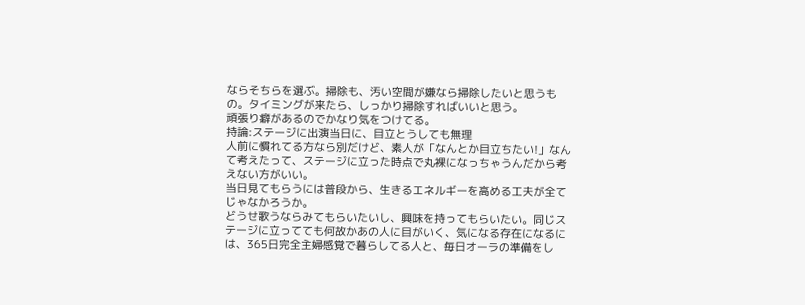ならそちらを選ぶ。掃除も、汚い空間が嫌なら掃除したいと思うもの。タイミングが来たら、しっかり掃除すればいいと思う。
頑張り癖があるのでかなり気をつけてる。
持論:ステージに出演当日に、目立とうしても無理
人前に慣れてる方なら別だけど、素人が「なんとか目立ちたい!」なんて考えたって、ステージに立った時点で丸裸になっちゃうんだから考えない方がいい。
当日見てもらうには普段から、生きるエネルギーを高める工夫が全てじゃなかろうか。
どうせ歌うならみてもらいたいし、興味を持ってもらいたい。同じステージに立ってても何故かあの人に目がいく、気になる存在になるには、365日完全主婦感覚で暮らしてる人と、毎日オーラの準備をし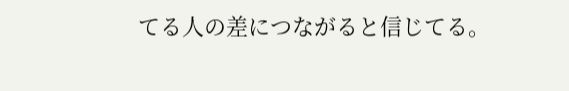てる人の差につながると信じてる。